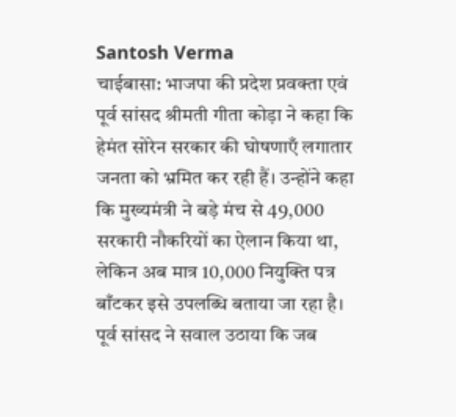Santosh Verma
चाईबासा: भाजपा की प्रदेश प्रवक्ता एवं पूर्व सांसद श्रीमती गीता कोड़ा ने कहा कि हेमंत सोरेन सरकार की घोषणाएँ लगातार जनता को भ्रमित कर रही हैं। उन्होंने कहा कि मुख्यमंत्री ने बड़े मंच से 49,000 सरकारी नौकरियों का ऐलान किया था, लेकिन अब मात्र 10,000 नियुक्ति पत्र बाँटकर इसे उपलब्धि बताया जा रहा है। पूर्व सांसद ने सवाल उठाया कि जब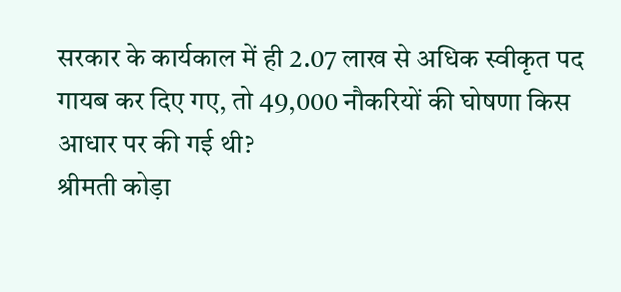सरकार के कार्यकाल में ही 2.07 लाख से अधिक स्वीकृत पद गायब कर दिए गए, तो 49,000 नौकरियों की घोषणा किस आधार पर की गई थी?
श्रीमती कोड़ा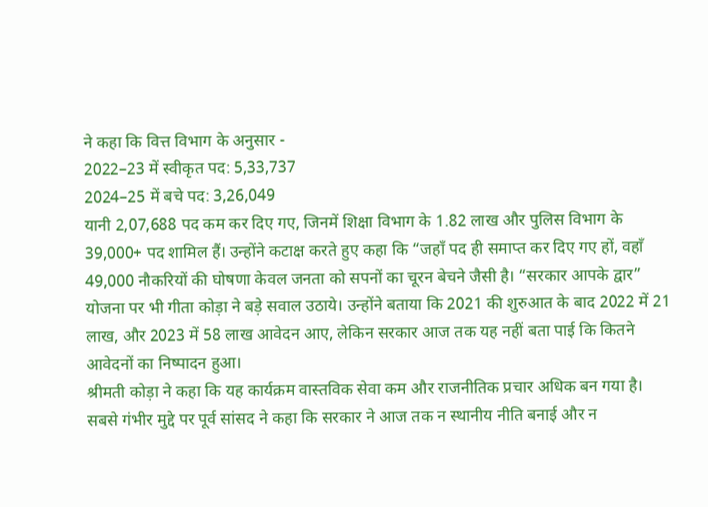ने कहा कि वित्त विभाग के अनुसार -
2022–23 में स्वीकृत पद: 5,33,737
2024–25 में बचे पद: 3,26,049
यानी 2,07,688 पद कम कर दिए गए, जिनमें शिक्षा विभाग के 1.82 लाख और पुलिस विभाग के 39,000+ पद शामिल हैं। उन्होंने कटाक्ष करते हुए कहा कि “जहाँ पद ही समाप्त कर दिए गए हों, वहाँ 49,000 नौकरियों की घोषणा केवल जनता को सपनों का चूरन बेचने जैसी है। “सरकार आपके द्वार” योजना पर भी गीता कोड़ा ने बड़े सवाल उठाये। उन्होंने बताया कि 2021 की शुरुआत के बाद 2022 में 21 लाख, और 2023 में 58 लाख आवेदन आए, लेकिन सरकार आज तक यह नहीं बता पाई कि कितने आवेदनों का निष्पादन हुआ।
श्रीमती कोड़ा ने कहा कि यह कार्यक्रम वास्तविक सेवा कम और राजनीतिक प्रचार अधिक बन गया है। सबसे गंभीर मुद्दे पर पूर्व सांसद ने कहा कि सरकार ने आज तक न स्थानीय नीति बनाई और न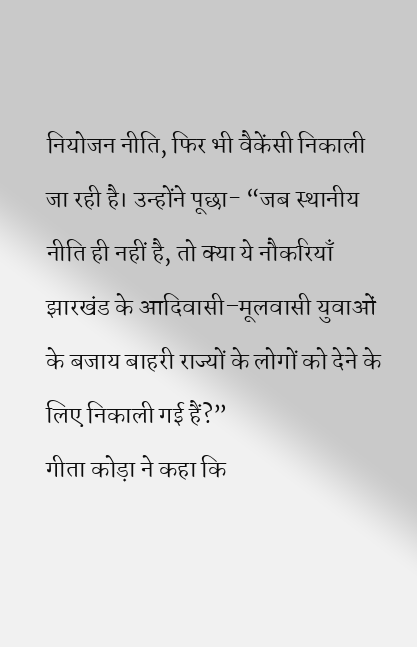नियोजन नीति, फिर भी वैकेंसी निकाली जा रही है। उन्होंने पूछा- “जब स्थानीय नीति ही नहीं है, तो क्या ये नौकरियाँ झारखंड के आदिवासी–मूलवासी युवाओं के बजाय बाहरी राज्यों के लोगों को देने के लिए निकाली गई हैं?”
गीता कोड़ा ने कहा कि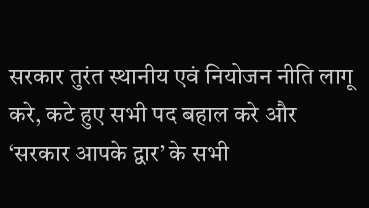सरकार तुरंत स्थानीय एवं नियोजन नीति लागू करे, कटे हुए सभी पद बहाल करे और ‘सरकार आपके द्वार’ के सभी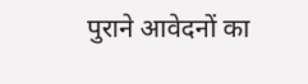पुराने आवेदनों का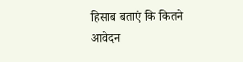हिसाब बताएं कि कितने आवेदन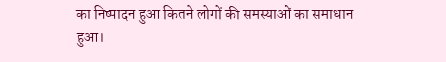का निष्पादन हुआ कितने लोगों की समस्याओं का समाधान हुआ।